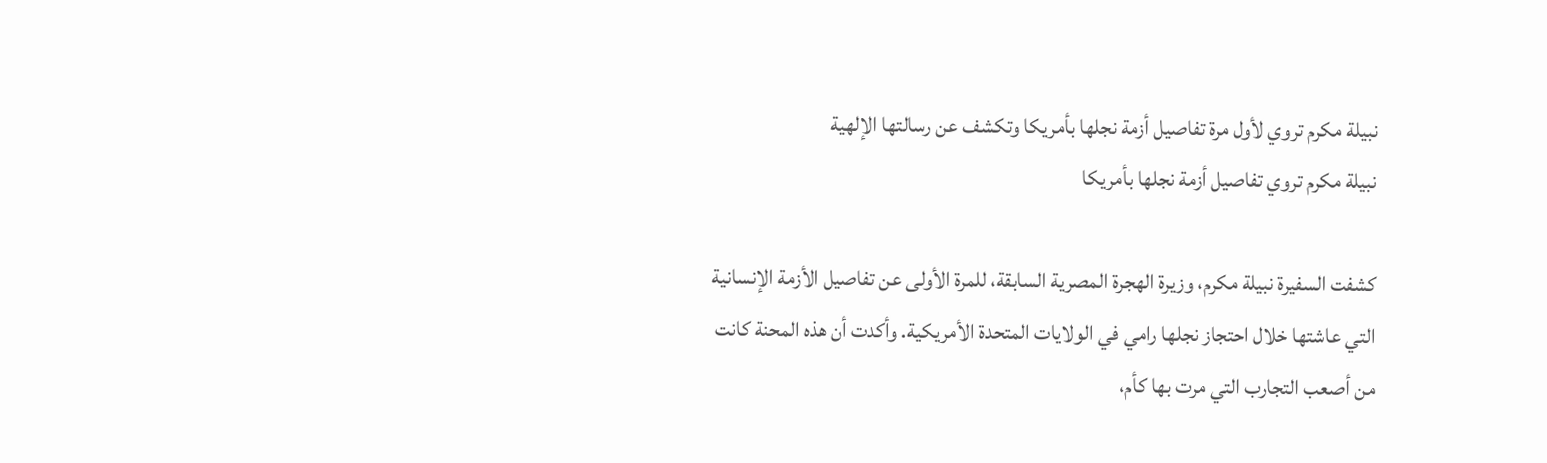نبيلة مكرم تروي لأول مرة تفاصيل أزمة نجلها بأمريكا وتكشف عن رسالتها الإلهية
نبيلة مكرم تروي تفاصيل أزمة نجلها بأمريكا

كشفت السفيرة نبيلة مكرم، وزيرة الهجرة المصرية السابقة، للمرة الأولى عن تفاصيل الأزمة الإنسانية التي عاشتها خلال احتجاز نجلها رامي في الولايات المتحدة الأمريكية. وأكدت أن هذه المحنة كانت من أصعب التجارب التي مرت بها كأم،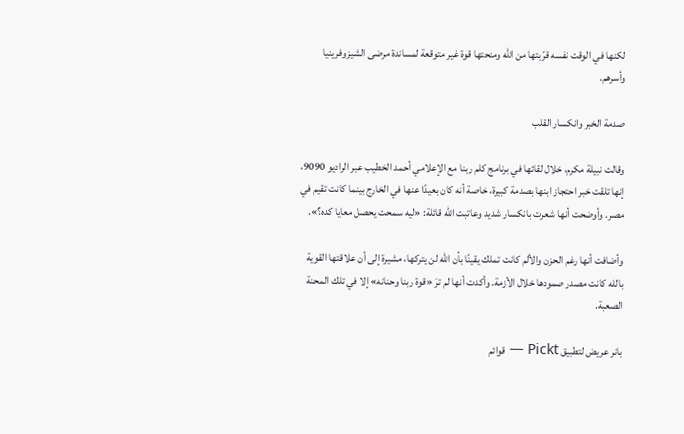لكنها في الوقت نفسه قرّبتها من الله ومنحتها قوة غير متوقعة لمساندة مرضى الشيزوفرينيا وأسرهم.

صدمة الخبر وانكسار القلب

وقالت نبيلة مكرم، خلال لقائها في برنامج كلم ربنا مع الإعلامي أحمد الخطيب عبر الراديو 9090، إنها تلقت خبر احتجاز ابنها بصدمة كبيرة، خاصة أنه كان بعيدًا عنها في الخارج بينما كانت تقيم في مصر. وأوضحت أنها شعرت بانكسار شديد وعاتبت الله قائلة: «ليه سمحت يحصل معايا كده؟».

وأضافت أنها رغم الحزن والألم كانت تملك يقينًا بأن الله لن يتركها، مشيرة إلى أن علاقتها القوية بالله كانت مصدر صمودها خلال الأزمة. وأكدت أنها لم ترَ «قوة ربنا وحنانه» إلا في تلك المحنة الصعبة.

بانر عريض لتطبيق Pickt — قوائم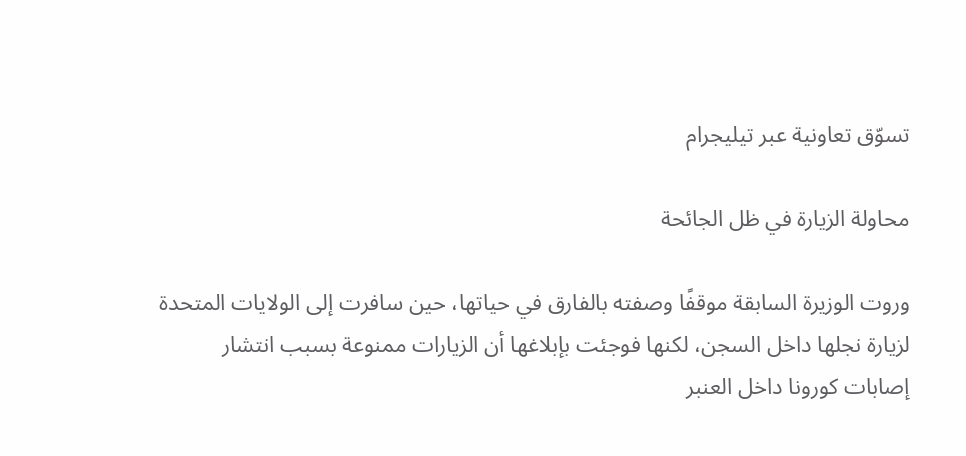تسوّق تعاونية عبر تيليجرام

محاولة الزيارة في ظل الجائحة

وروت الوزيرة السابقة موقفًا وصفته بالفارق في حياتها، حين سافرت إلى الولايات المتحدة لزيارة نجلها داخل السجن، لكنها فوجئت بإبلاغها أن الزيارات ممنوعة بسبب انتشار إصابات كورونا داخل العنبر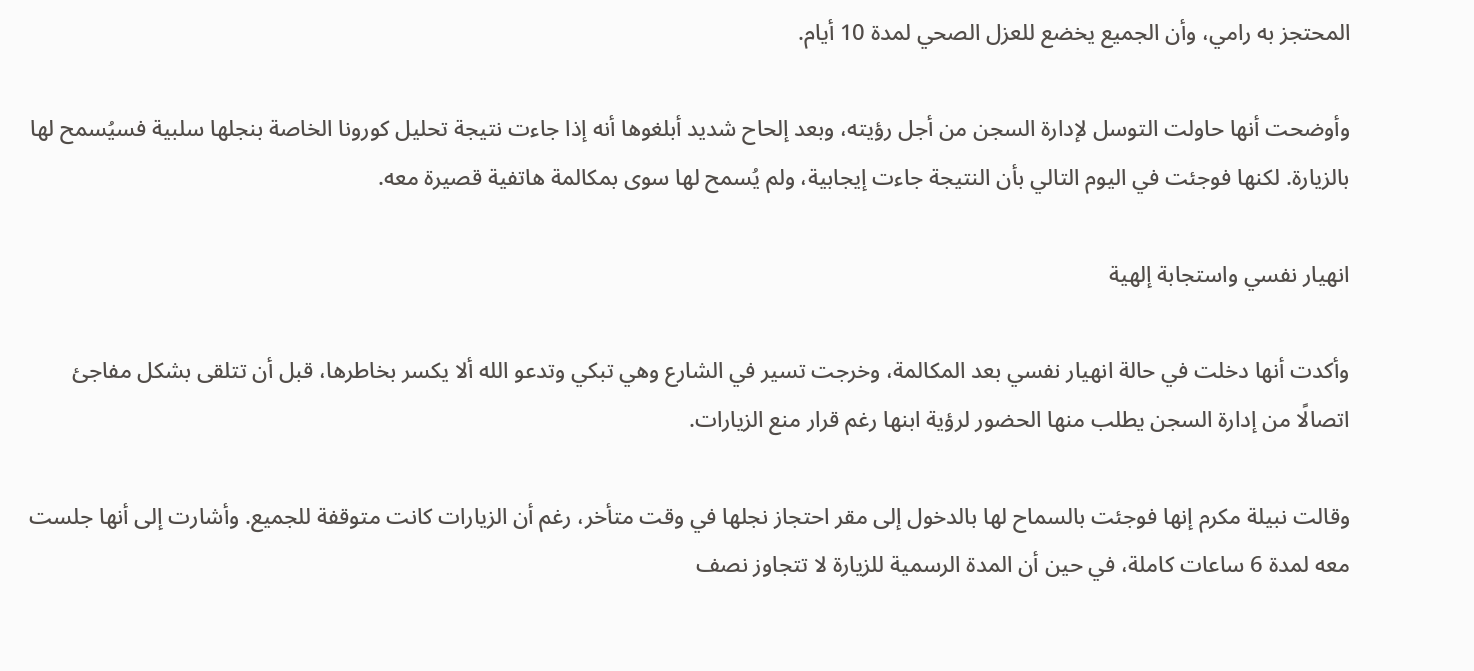المحتجز به رامي، وأن الجميع يخضع للعزل الصحي لمدة 10 أيام.

وأوضحت أنها حاولت التوسل لإدارة السجن من أجل رؤيته، وبعد إلحاح شديد أبلغوها أنه إذا جاءت نتيجة تحليل كورونا الخاصة بنجلها سلبية فسيُسمح لها بالزيارة. لكنها فوجئت في اليوم التالي بأن النتيجة جاءت إيجابية، ولم يُسمح لها سوى بمكالمة هاتفية قصيرة معه.

انهيار نفسي واستجابة إلهية

وأكدت أنها دخلت في حالة انهيار نفسي بعد المكالمة، وخرجت تسير في الشارع وهي تبكي وتدعو الله ألا يكسر بخاطرها، قبل أن تتلقى بشكل مفاجئ اتصالًا من إدارة السجن يطلب منها الحضور لرؤية ابنها رغم قرار منع الزيارات.

وقالت نبيلة مكرم إنها فوجئت بالسماح لها بالدخول إلى مقر احتجاز نجلها في وقت متأخر، رغم أن الزيارات كانت متوقفة للجميع. وأشارت إلى أنها جلست معه لمدة 6 ساعات كاملة، في حين أن المدة الرسمية للزيارة لا تتجاوز نصف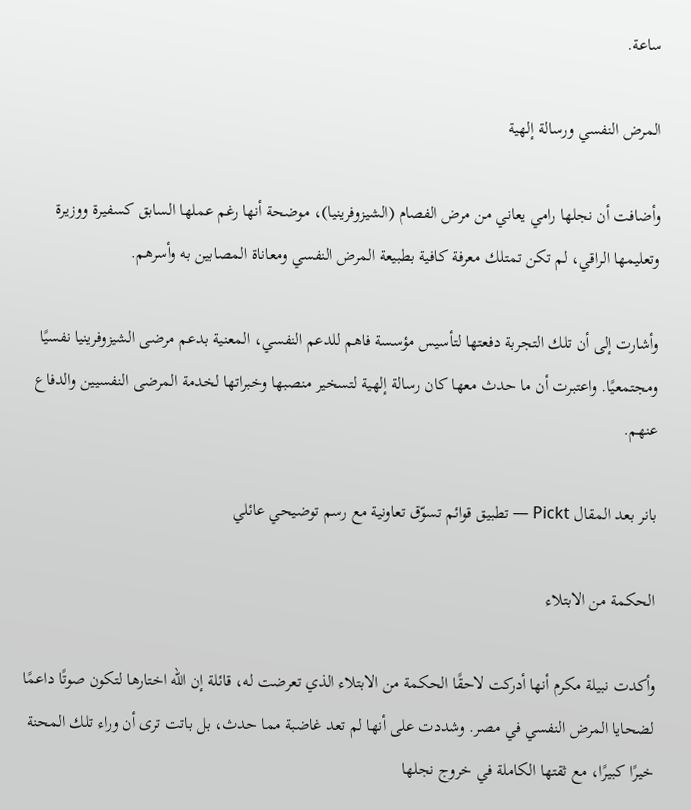ساعة.

المرض النفسي ورسالة إلهية

وأضافت أن نجلها رامي يعاني من مرض الفصام (الشيزوفرينيا)، موضحة أنها رغم عملها السابق كسفيرة ووزيرة وتعليمها الراقي، لم تكن تمتلك معرفة كافية بطبيعة المرض النفسي ومعاناة المصابين به وأسرهم.

وأشارت إلى أن تلك التجربة دفعتها لتأسيس مؤسسة فاهم للدعم النفسي، المعنية بدعم مرضى الشيزوفرينيا نفسيًا ومجتمعيًا. واعتبرت أن ما حدث معها كان رسالة إلهية لتسخير منصبها وخبراتها لخدمة المرضى النفسيين والدفاع عنهم.

بانر بعد المقال Pickt — تطبيق قوائم تسوّق تعاونية مع رسم توضيحي عائلي

الحكمة من الابتلاء

وأكدت نبيلة مكرم أنها أدركت لاحقًا الحكمة من الابتلاء الذي تعرضت له، قائلة إن الله اختارها لتكون صوتًا داعمًا لضحايا المرض النفسي في مصر. وشددت على أنها لم تعد غاضبة مما حدث، بل باتت ترى أن وراء تلك المحنة خيرًا كبيرًا، مع ثقتها الكاملة في خروج نجلها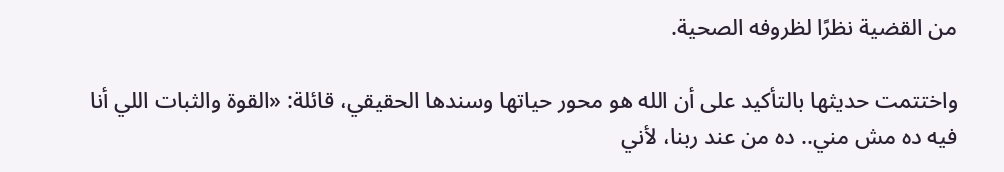من القضية نظرًا لظروفه الصحية.

واختتمت حديثها بالتأكيد على أن الله هو محور حياتها وسندها الحقيقي، قائلة: «القوة والثبات اللي أنا فيه ده مش مني.. ده من عند ربنا، لأني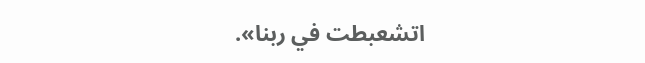اتشعبطت في ربنا».